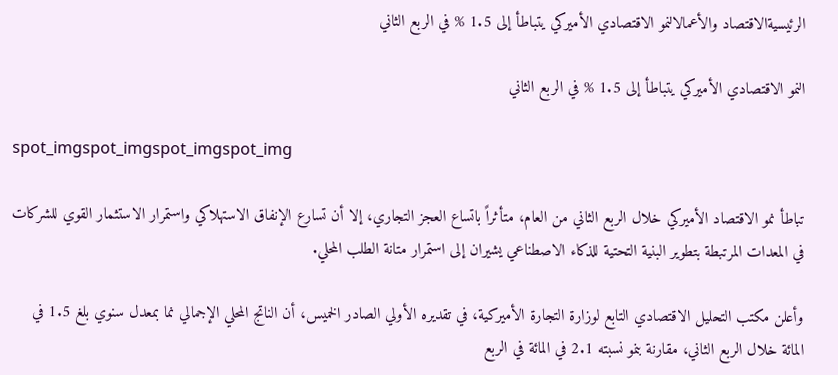الرئيسيةالاقتصاد والأعمالالنمو الاقتصادي الأميركي يتباطأ إلى 1.5 % في الربع الثاني

النمو الاقتصادي الأميركي يتباطأ إلى 1.5 % في الربع الثاني

spot_imgspot_imgspot_imgspot_img

تباطأ نمو الاقتصاد الأميركي خلال الربع الثاني من العام، متأثراً باتساع العجز التجاري، إلا أن تسارع الإنفاق الاستهلاكي واستمرار الاستثمار القوي للشركات في المعدات المرتبطة بتطوير البنية التحتية للذكاء الاصطناعي يشيران إلى استمرار متانة الطلب المحلي.

وأعلن مكتب التحليل الاقتصادي التابع لوزارة التجارة الأميركية، في تقديره الأولي الصادر الخميس، أن الناتج المحلي الإجمالي نما بمعدل سنوي بلغ 1.5 في المائة خلال الربع الثاني، مقارنة بنمو نسبته 2.1 في المائة في الربع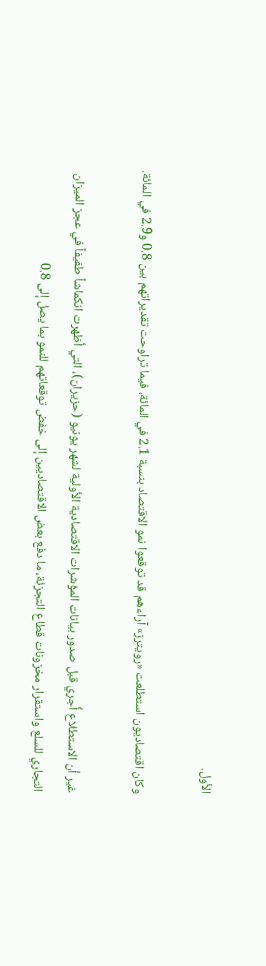الأول.

وكان اقتصاديون استطلعت «رويترز» آراءهم قد توقعوا نمو الاقتصاد بنسبة 2.1 في المائة، فيما تراوحت تقديراتهم بين 0.8 و2.9 في المائة.

غير أن الاستطلاع أُجري قبل صدور بيانات المؤشرات الاقتصادية الأولية لشهر يونيو (حزيران)، التي أظهرت انكماشاً طفيفاً في عجز الميزان التجاري للسلع واستقرار مخزونات قطاع التجزئة، ما دفع بعض الاقتصاديين إلى خفض توقعاتهم للنمو بما يصل إلى 0.8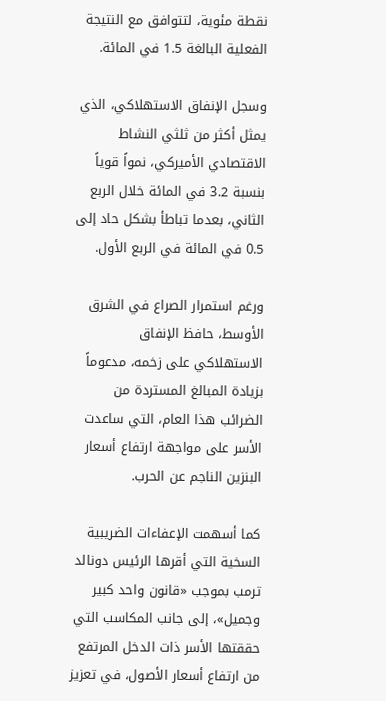نقطة مئوية، لتتوافق مع النتيجة الفعلية البالغة 1.5 في المائة.

وسجل الإنفاق الاستهلاكي، الذي يمثل أكثر من ثلثي النشاط الاقتصادي الأميركي، نمواً قوياً بنسبة 3.2 في المائة خلال الربع الثاني، بعدما تباطأ بشكل حاد إلى 0.5 في المائة في الربع الأول.

ورغم استمرار الصراع في الشرق الأوسط، حافظ الإنفاق الاستهلاكي على زخمه، مدعوماً بزيادة المبالغ المستردة من الضرائب هذا العام، التي ساعدت الأسر على مواجهة ارتفاع أسعار البنزين الناجم عن الحرب.

كما أسهمت الإعفاءات الضريبية السخية التي أقرها الرئيس دونالد ترمب بموجب «قانون واحد كبير وجميل»، إلى جانب المكاسب التي حققتها الأسر ذات الدخل المرتفع من ارتفاع أسعار الأصول، في تعزيز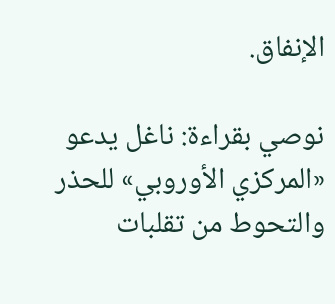الإنفاق.

نوصي بقراءة: ناغل يدعو «المركزي الأوروبي» للحذر والتحوط من تقلبات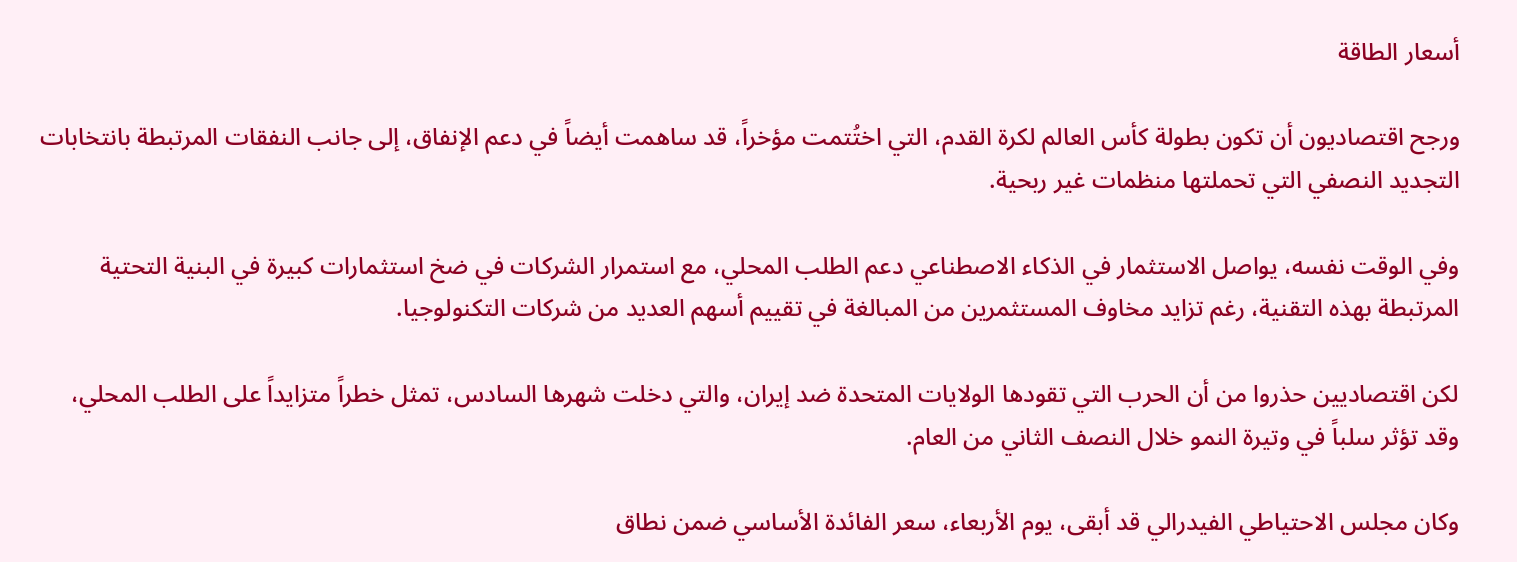أسعار الطاقة

ورجح اقتصاديون أن تكون بطولة كأس العالم لكرة القدم، التي اختُتمت مؤخراً، قد ساهمت أيضاً في دعم الإنفاق، إلى جانب النفقات المرتبطة بانتخابات التجديد النصفي التي تحملتها منظمات غير ربحية.

وفي الوقت نفسه، يواصل الاستثمار في الذكاء الاصطناعي دعم الطلب المحلي، مع استمرار الشركات في ضخ استثمارات كبيرة في البنية التحتية المرتبطة بهذه التقنية، رغم تزايد مخاوف المستثمرين من المبالغة في تقييم أسهم العديد من شركات التكنولوجيا.

لكن اقتصاديين حذروا من أن الحرب التي تقودها الولايات المتحدة ضد إيران، والتي دخلت شهرها السادس، تمثل خطراً متزايداً على الطلب المحلي، وقد تؤثر سلباً في وتيرة النمو خلال النصف الثاني من العام.

وكان مجلس الاحتياطي الفيدرالي قد أبقى، يوم الأربعاء، سعر الفائدة الأساسي ضمن نطاق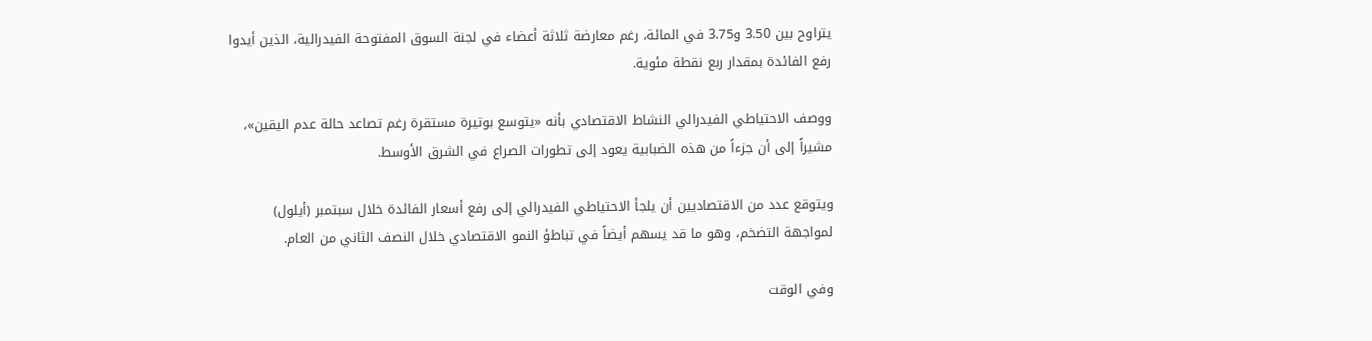يتراوح بين 3.50 و3.75 في المائة، رغم معارضة ثلاثة أعضاء في لجنة السوق المفتوحة الفيدرالية، الذين أيدوا رفع الفائدة بمقدار ربع نقطة مئوية.

ووصف الاحتياطي الفيدرالي النشاط الاقتصادي بأنه «يتوسع بوتيرة مستقرة رغم تصاعد حالة عدم اليقين»، مشيراً إلى أن جزءاً من هذه الضبابية يعود إلى تطورات الصراع في الشرق الأوسط.

ويتوقع عدد من الاقتصاديين أن يلجأ الاحتياطي الفيدرالي إلى رفع أسعار الفائدة خلال سبتمبر (أيلول) لمواجهة التضخم، وهو ما قد يسهم أيضاً في تباطؤ النمو الاقتصادي خلال النصف الثاني من العام.

وفي الوقت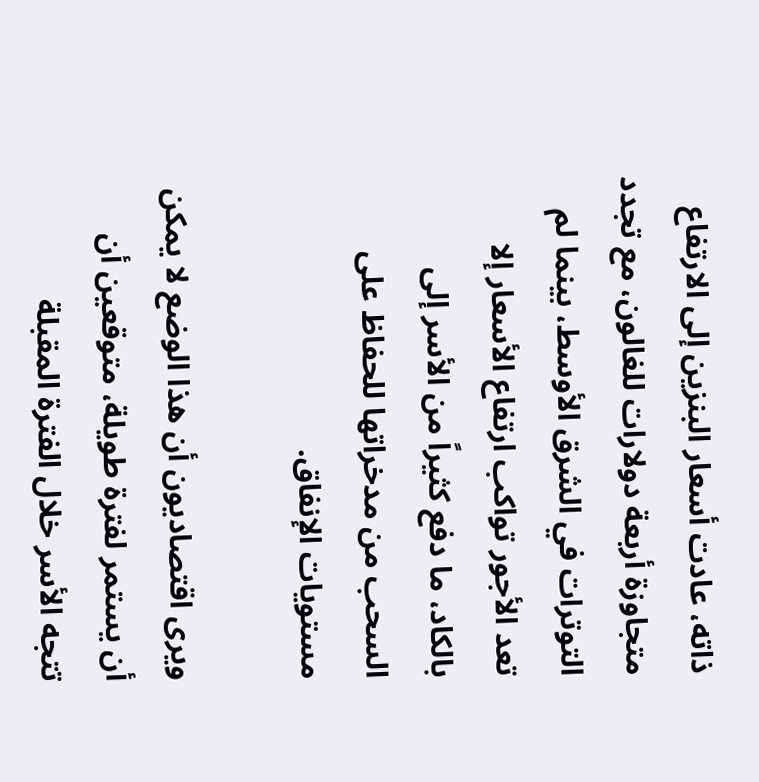ذاته، عادت أسعار البنزين إلى الارتفاع متجاوزة أربعة دولارات للغالون، مع تجدد التوترات في الشرق الأوسط، بينما لم تعد الأجور تواكب ارتفاع الأسعار إلا بالكاد، ما دفع كثيراً من الأسر إلى السحب من مدخراتها للحفاظ على مستويات الإنفاق.

ويرى اقتصاديون أن هذا الوضع لا يمكن أن يستمر لفترة طويلة، متوقعين أن تتجه الأسر خلال الفترة المقبلة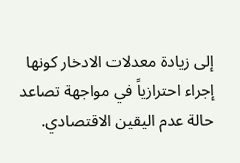إلى زيادة معدلات الادخار كونها إجراء احترازياً في مواجهة تصاعد حالة عدم اليقين الاقتصادي.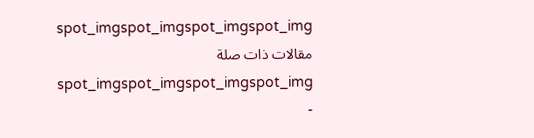spot_imgspot_imgspot_imgspot_img
مقالات ذات صلة
spot_imgspot_imgspot_imgspot_img
-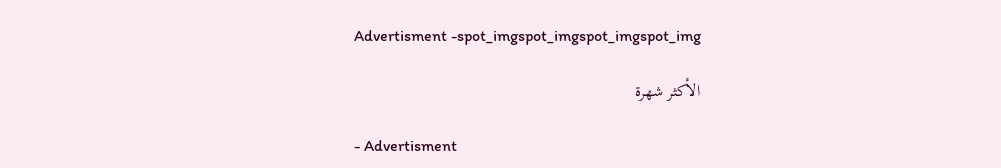Advertisment -spot_imgspot_imgspot_imgspot_img

الأكثر شهرة

- Advertisment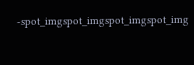-spot_imgspot_imgspot_imgspot_img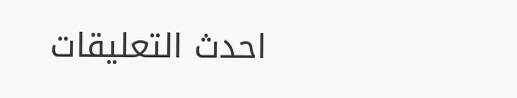احدث التعليقات